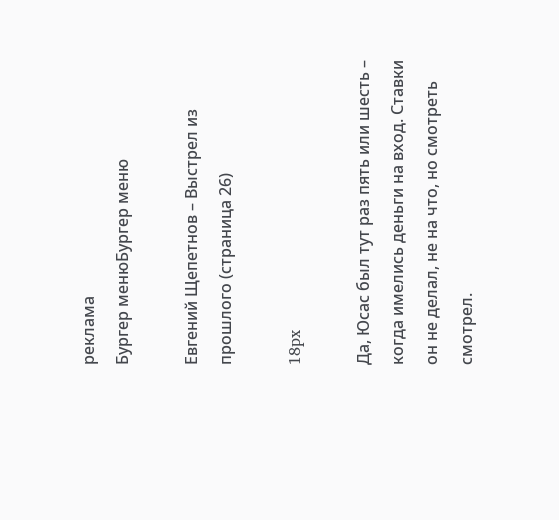реклама
Бургер менюБургер меню

Евгений Щепетнов – Выстрел из прошлого (страница 26)

18px

Да, Юсас был тут раз пять или шесть – когда имелись деньги на вход. Ставки он не делал, не на что, но смотреть смотрел.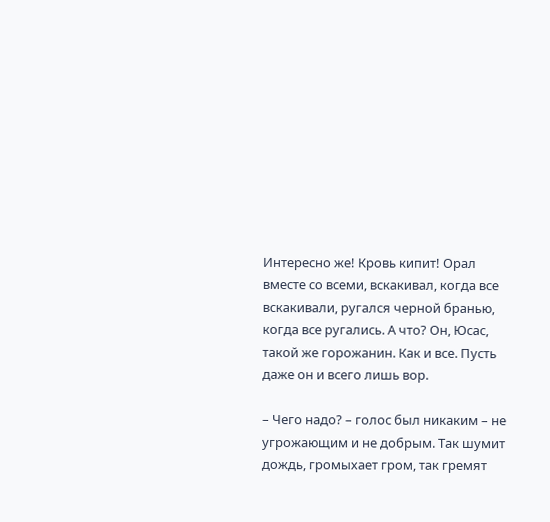Интересно же! Кровь кипит! Орал вместе со всеми, вскакивал, когда все вскакивали, ругался черной бранью, когда все ругались. А что? Он, Юсас, такой же горожанин. Как и все. Пусть даже он и всего лишь вор.

– Чего надо? – голос был никаким – не угрожающим и не добрым. Так шумит дождь, громыхает гром, так гремят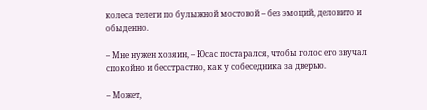колеса телеги по булыжной мостовой – без эмоций, деловито и обыденно.

– Мне нужен хозяин, – Юсас постарался, чтобы голос его звучал спокойно и бесстрастно, как у собеседника за дверью.

– Может,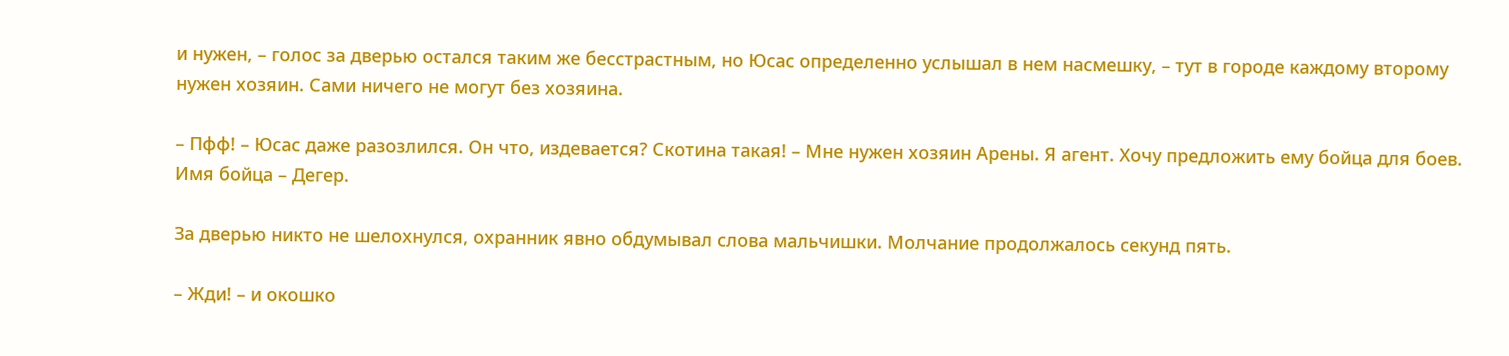и нужен, – голос за дверью остался таким же бесстрастным, но Юсас определенно услышал в нем насмешку, – тут в городе каждому второму нужен хозяин. Сами ничего не могут без хозяина.

– Пфф! – Юсас даже разозлился. Он что, издевается? Скотина такая! – Мне нужен хозяин Арены. Я агент. Хочу предложить ему бойца для боев. Имя бойца – Дегер.

За дверью никто не шелохнулся, охранник явно обдумывал слова мальчишки. Молчание продолжалось секунд пять.

– Жди! – и окошко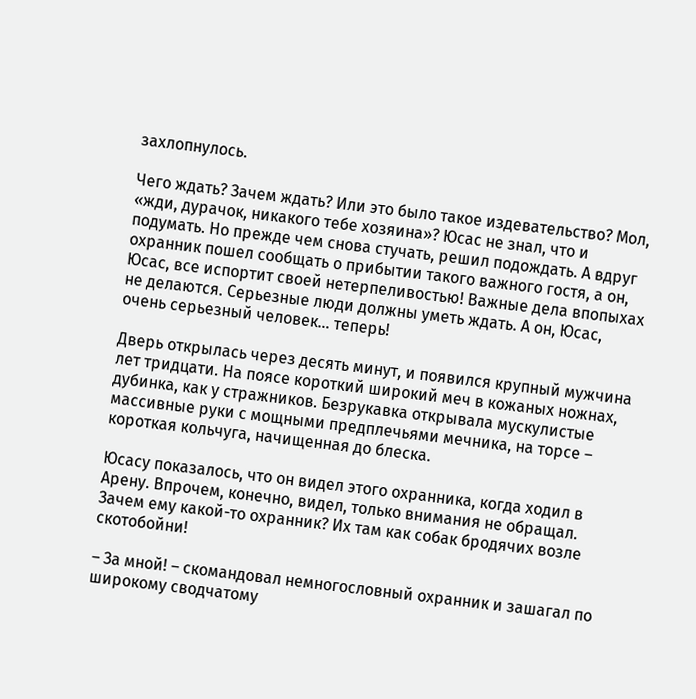захлопнулось.

Чего ждать? Зачем ждать? Или это было такое издевательство? Мол, «жди, дурачок, никакого тебе хозяина»? Юсас не знал, что и подумать. Но прежде чем снова стучать, решил подождать. А вдруг охранник пошел сообщать о прибытии такого важного гостя, а он, Юсас, все испортит своей нетерпеливостью! Важные дела впопыхах не делаются. Серьезные люди должны уметь ждать. А он, Юсас, очень серьезный человек… теперь!

Дверь открылась через десять минут, и появился крупный мужчина лет тридцати. На поясе короткий широкий меч в кожаных ножнах, дубинка, как у стражников. Безрукавка открывала мускулистые массивные руки с мощными предплечьями мечника, на торсе – короткая кольчуга, начищенная до блеска.

Юсасу показалось, что он видел этого охранника, когда ходил в Арену. Впрочем, конечно, видел, только внимания не обращал. Зачем ему какой-то охранник? Их там как собак бродячих возле скотобойни!

– За мной! – скомандовал немногословный охранник и зашагал по широкому сводчатому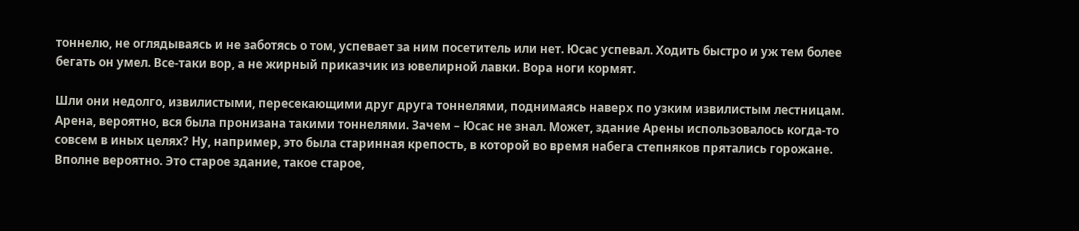тоннелю, не оглядываясь и не заботясь о том, успевает за ним посетитель или нет. Юсас успевал. Ходить быстро и уж тем более бегать он умел. Все-таки вор, а не жирный приказчик из ювелирной лавки. Вора ноги кормят.

Шли они недолго, извилистыми, пересекающими друг друга тоннелями, поднимаясь наверх по узким извилистым лестницам. Арена, вероятно, вся была пронизана такими тоннелями. Зачем – Юсас не знал. Может, здание Арены использовалось когда-то совсем в иных целях? Ну, например, это была старинная крепость, в которой во время набега степняков прятались горожане. Вполне вероятно. Это старое здание, такое старое,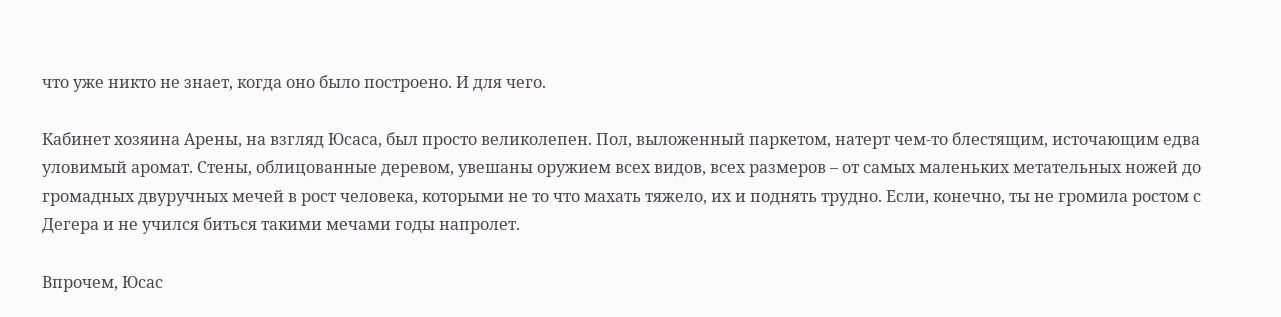что уже никто не знает, когда оно было построено. И для чего.

Кабинет хозяина Арены, на взгляд Юсаса, был просто великолепен. Пол, выложенный паркетом, натерт чем-то блестящим, источающим едва уловимый аромат. Стены, облицованные деревом, увешаны оружием всех видов, всех размеров – от самых маленьких метательных ножей до громадных двуручных мечей в рост человека, которыми не то что махать тяжело, их и поднять трудно. Если, конечно, ты не громила ростом с Дегера и не учился биться такими мечами годы напролет.

Впрочем, Юсас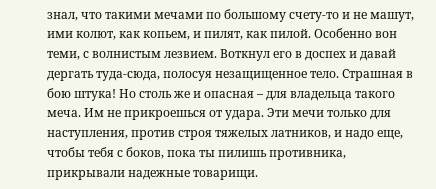знал, что такими мечами по большому счету-то и не машут, ими колют, как копьем, и пилят, как пилой. Особенно вон теми, с волнистым лезвием. Воткнул его в доспех и давай дергать туда-сюда, полосуя незащищенное тело. Страшная в бою штука! Но столь же и опасная – для владельца такого меча. Им не прикроешься от удара. Эти мечи только для наступления, против строя тяжелых латников, и надо еще, чтобы тебя с боков, пока ты пилишь противника, прикрывали надежные товарищи.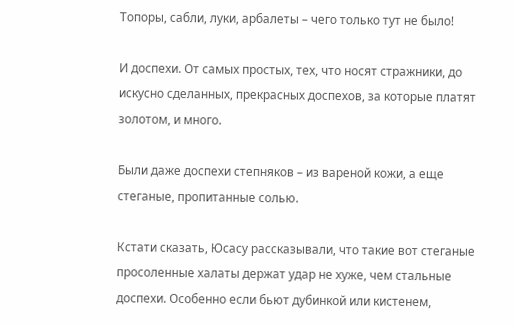Топоры, сабли, луки, арбалеты – чего только тут не было!

И доспехи. От самых простых, тех, что носят стражники, до искусно сделанных, прекрасных доспехов, за которые платят золотом, и много.

Были даже доспехи степняков – из вареной кожи, а еще стеганые, пропитанные солью.

Кстати сказать, Юсасу рассказывали, что такие вот стеганые просоленные халаты держат удар не хуже, чем стальные доспехи. Особенно если бьют дубинкой или кистенем,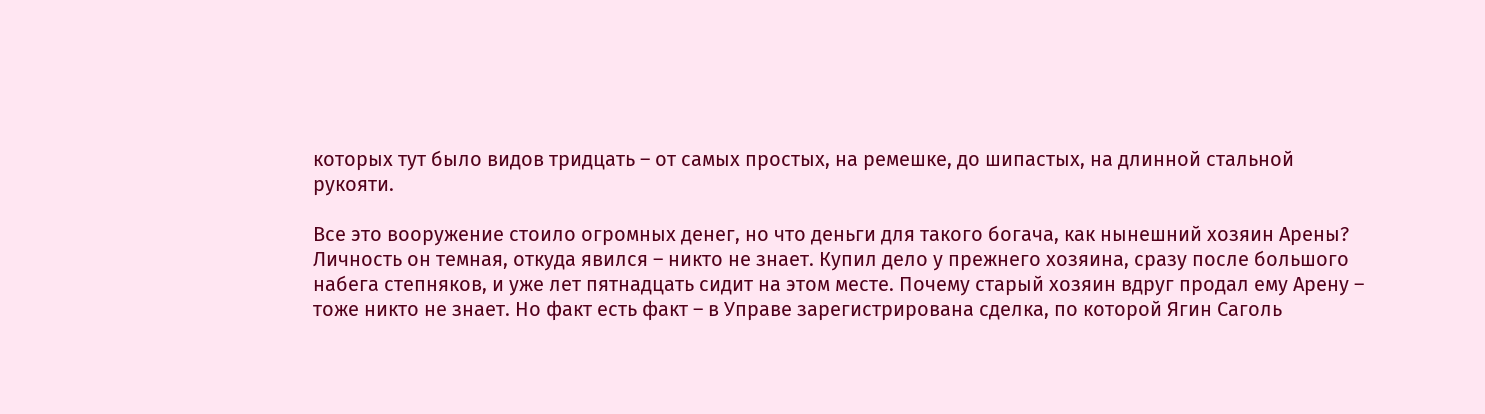которых тут было видов тридцать – от самых простых, на ремешке, до шипастых, на длинной стальной рукояти.

Все это вооружение стоило огромных денег, но что деньги для такого богача, как нынешний хозяин Арены? Личность он темная, откуда явился – никто не знает. Купил дело у прежнего хозяина, сразу после большого набега степняков, и уже лет пятнадцать сидит на этом месте. Почему старый хозяин вдруг продал ему Арену – тоже никто не знает. Но факт есть факт – в Управе зарегистрирована сделка, по которой Ягин Саголь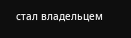стал владельцем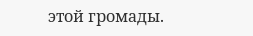этой громады.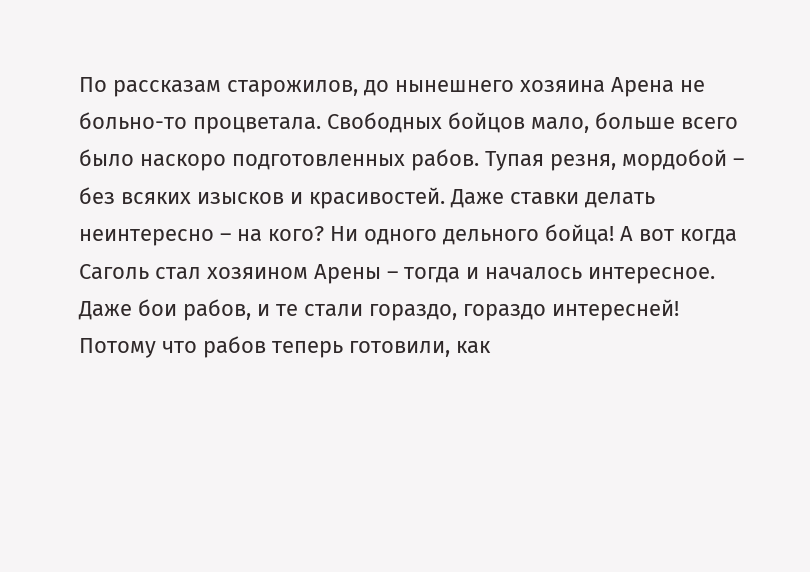По рассказам старожилов, до нынешнего хозяина Арена не больно-то процветала. Свободных бойцов мало, больше всего было наскоро подготовленных рабов. Тупая резня, мордобой – без всяких изысков и красивостей. Даже ставки делать неинтересно – на кого? Ни одного дельного бойца! А вот когда Саголь стал хозяином Арены – тогда и началось интересное. Даже бои рабов, и те стали гораздо, гораздо интересней! Потому что рабов теперь готовили, как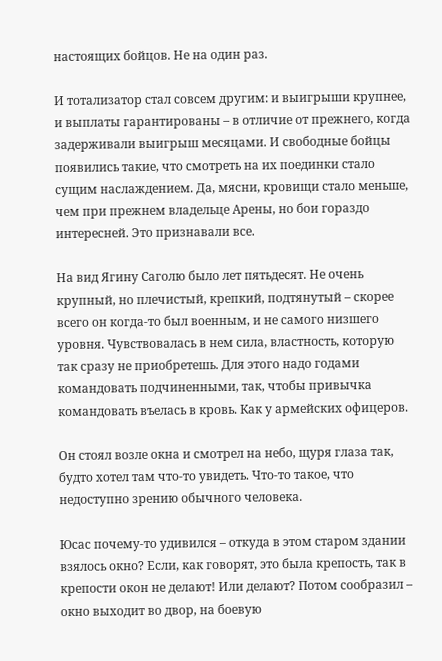настоящих бойцов. Не на один раз.

И тотализатор стал совсем другим: и выигрыши крупнее, и выплаты гарантированы – в отличие от прежнего, когда задерживали выигрыш месяцами. И свободные бойцы появились такие, что смотреть на их поединки стало сущим наслаждением. Да, мясни, кровищи стало меньше, чем при прежнем владельце Арены, но бои гораздо интересней. Это признавали все.

На вид Ягину Саголю было лет пятьдесят. Не очень крупный, но плечистый, крепкий, подтянутый – скорее всего он когда-то был военным, и не самого низшего уровня. Чувствовалась в нем сила, властность, которую так сразу не приобретешь. Для этого надо годами командовать подчиненными, так, чтобы привычка командовать въелась в кровь. Как у армейских офицеров.

Он стоял возле окна и смотрел на небо, щуря глаза так, будто хотел там что-то увидеть. Что-то такое, что недоступно зрению обычного человека.

Юсас почему-то удивился – откуда в этом старом здании взялось окно? Если, как говорят, это была крепость, так в крепости окон не делают! Или делают? Потом сообразил – окно выходит во двор, на боевую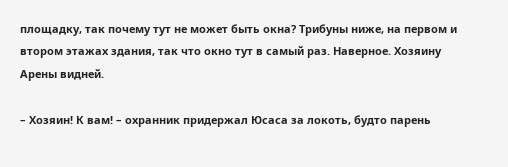площадку, так почему тут не может быть окна? Трибуны ниже, на первом и втором этажах здания, так что окно тут в самый раз. Наверное. Хозяину Арены видней.

– Хозяин! К вам! – охранник придержал Юсаса за локоть, будто парень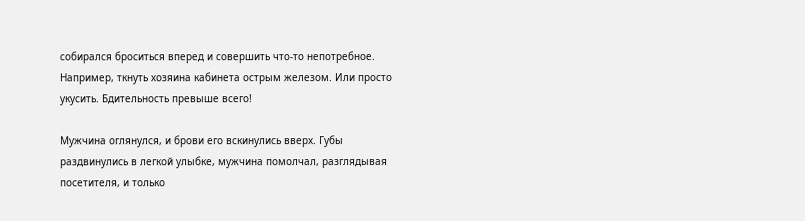собирался броситься вперед и совершить что-то непотребное. Например, ткнуть хозяина кабинета острым железом. Или просто укусить. Бдительность превыше всего!

Мужчина оглянулся, и брови его вскинулись вверх. Губы раздвинулись в легкой улыбке, мужчина помолчал, разглядывая посетителя, и только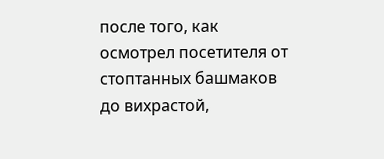после того, как осмотрел посетителя от стоптанных башмаков до вихрастой,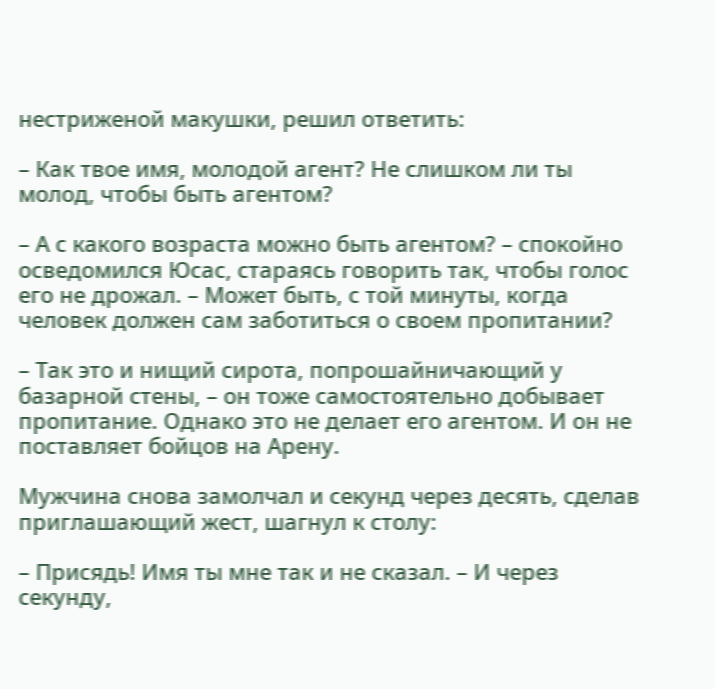нестриженой макушки, решил ответить:

– Как твое имя, молодой агент? Не слишком ли ты молод, чтобы быть агентом?

– А с какого возраста можно быть агентом? – спокойно осведомился Юсас, стараясь говорить так, чтобы голос его не дрожал. – Может быть, с той минуты, когда человек должен сам заботиться о своем пропитании?

– Так это и нищий сирота, попрошайничающий у базарной стены, – он тоже самостоятельно добывает пропитание. Однако это не делает его агентом. И он не поставляет бойцов на Арену.

Мужчина снова замолчал и секунд через десять, сделав приглашающий жест, шагнул к столу:

– Присядь! Имя ты мне так и не сказал. – И через секунду,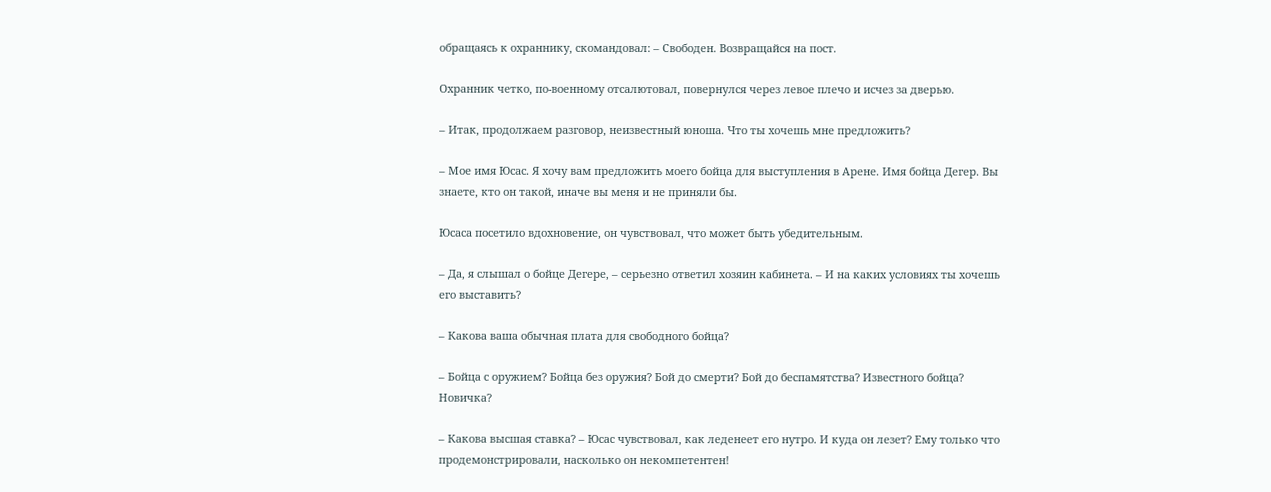обращаясь к охраннику, скомандовал: – Свободен. Возвращайся на пост.

Охранник четко, по-военному отсалютовал, повернулся через левое плечо и исчез за дверью.

– Итак, продолжаем разговор, неизвестный юноша. Что ты хочешь мне предложить?

– Мое имя Юсас. Я хочу вам предложить моего бойца для выступления в Арене. Имя бойца Дегер. Вы знаете, кто он такой, иначе вы меня и не приняли бы.

Юсаса посетило вдохновение, он чувствовал, что может быть убедительным.

– Да, я слышал о бойце Дегере, – серьезно ответил хозяин кабинета. – И на каких условиях ты хочешь его выставить?

– Какова ваша обычная плата для свободного бойца?

– Бойца с оружием? Бойца без оружия? Бой до смерти? Бой до беспамятства? Известного бойца? Новичка?

– Какова высшая ставка? – Юсас чувствовал, как леденеет его нутро. И куда он лезет? Ему только что продемонстрировали, насколько он некомпетентен!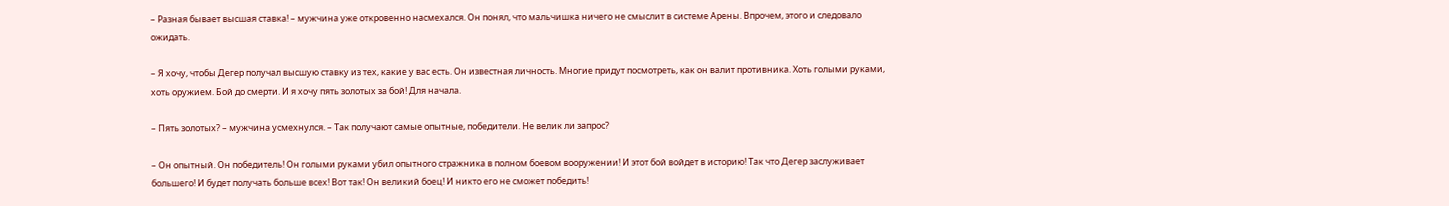– Разная бывает высшая ставка! – мужчина уже откровенно насмехался. Он понял, что мальчишка ничего не смыслит в системе Арены. Впрочем, этого и следовало ожидать.

– Я хочу, чтобы Дегер получал высшую ставку из тех, какие у вас есть. Он известная личность. Многие придут посмотреть, как он валит противника. Хоть голыми руками, хоть оружием. Бой до смерти. И я хочу пять золотых за бой! Для начала.

– Пять золотых? – мужчина усмехнулся. – Так получают самые опытные, победители. Не велик ли запрос?

– Он опытный. Он победитель! Он голыми руками убил опытного стражника в полном боевом вооружении! И этот бой войдет в историю! Так что Дегер заслуживает большего! И будет получать больше всех! Вот так! Он великий боец! И никто его не сможет победить!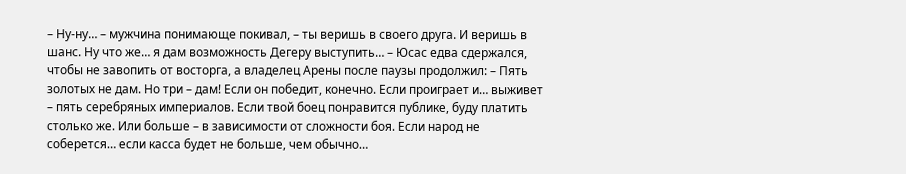– Ну-ну… – мужчина понимающе покивал, – ты веришь в своего друга. И веришь в шанс. Ну что же… я дам возможность Дегеру выступить… – Юсас едва сдержался, чтобы не завопить от восторга, а владелец Арены после паузы продолжил: – Пять золотых не дам. Но три – дам! Если он победит, конечно. Если проиграет и… выживет – пять серебряных империалов. Если твой боец понравится публике, буду платить столько же. Или больше – в зависимости от сложности боя. Если народ не соберется… если касса будет не больше, чем обычно…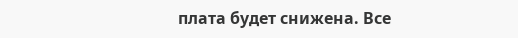плата будет снижена. Все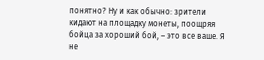понятно? Ну и как обычно: зрители кидают на площадку монеты, поощряя бойца за хороший бой, – это все ваше. Я не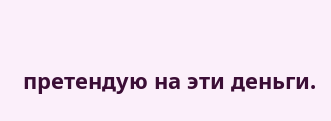претендую на эти деньги.